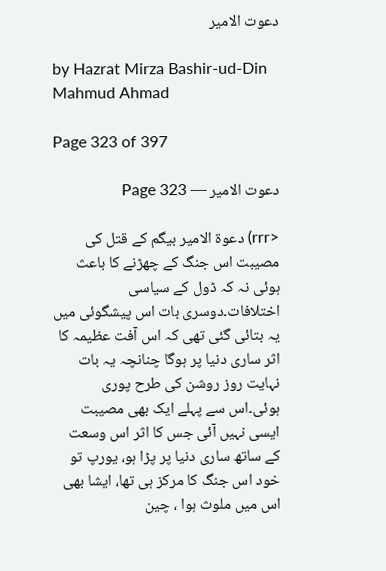دعوت الامیر

by Hazrat Mirza Bashir-ud-Din Mahmud Ahmad

Page 323 of 397

دعوت الامیر — Page 323

<rrr) دعوة الامير بیگم کے قتل کی مصیبت اس جنگ کے چھڑنے کا باعث ہوئی نہ کہ ڈول کے سیاسی اختلافات۔دوسری بات اس پیشگوئی میں یہ بتائی گئی تھی کہ اس آفت عظیمہ کا اثر ساری دنیا پر ہوگا چنانچہ یہ بات نہایت روز روشن کی طرح پوری ہوئی۔اس سے پہلے ایک بھی مصیبت ایسی نہیں آئی جس کا اثر اس وسعت کے ساتھ ساری دنیا پر پڑا ہو، یورپ تو خود اس جنگ کا مرکز ہی تھا، ایشا بھی اس میں ملوث ہوا ، چین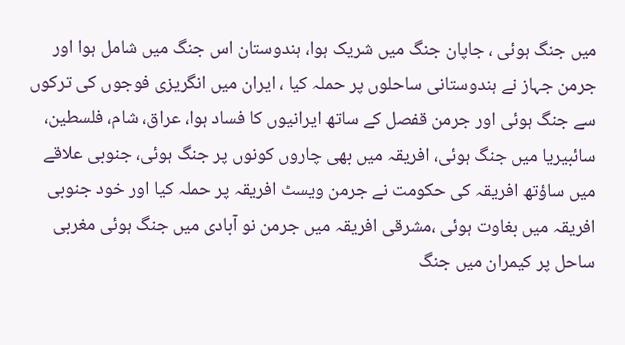میں جنگ ہوئی ، جاپان جنگ میں شریک ہوا، ہندوستان اس جنگ میں شامل ہوا اور جرمن جہاز نے ہندوستانی ساحلوں پر حملہ کیا ، ایران میں انگریزی فوجوں کی ترکوں سے جنگ ہوئی اور جرمن قفصل کے ساتھ ایرانیوں کا فساد ہوا، عراق، شام، فلسطین، سائبیریا میں جنگ ہوئی، افریقہ میں بھی چاروں کونوں پر جنگ ہوئی، جنوبی علاقے میں ساؤتھ افریقہ کی حکومت نے جرمن ویسٹ افریقہ پر حملہ کیا اور خود جنوبی افریقہ میں بغاوت ہوئی ،مشرقی افریقہ میں جرمن نو آبادی میں جنگ ہوئی مغربی ساحل پر کیمران میں جنگ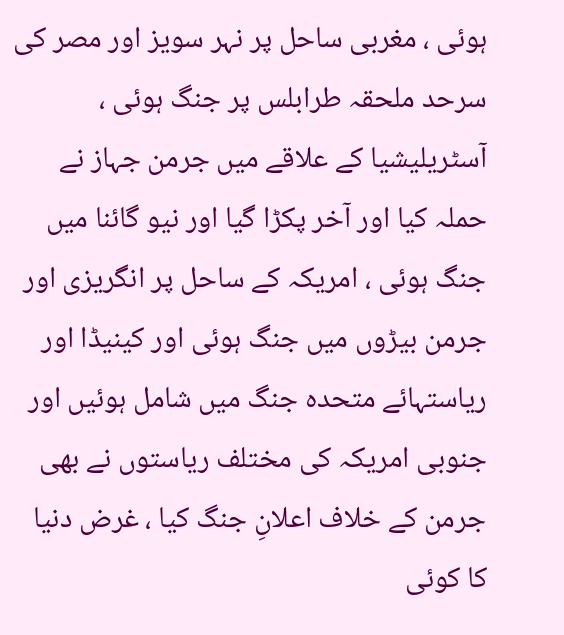ہوئی ، مغربی ساحل پر نہر سویز اور مصر کی سرحد ملحقہ طرابلس پر جنگ ہوئی ، آسٹریلیشیا کے علاقے میں جرمن جہاز نے حملہ کیا اور آخر پکڑا گیا اور نیو گائنا میں جنگ ہوئی ، امریکہ کے ساحل پر انگریزی اور جرمن بیڑوں میں جنگ ہوئی اور کینیڈا اور ریاستہائے متحدہ جنگ میں شامل ہوئیں اور جنوبی امریکہ کی مختلف ریاستوں نے بھی جرمن کے خلاف اعلانِ جنگ کیا ، غرض دنیا کا کوئی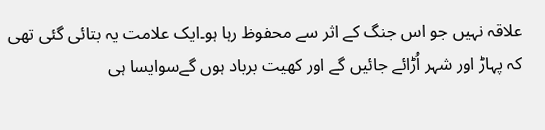علاقہ نہیں جو اس جنگ کے اثر سے محفوظ رہا ہو۔ایک علامت یہ بتائی گئی تھی کہ پہاڑ اور شہر اُڑائے جائیں گے اور کھیت برباد ہوں گےسوایسا ہی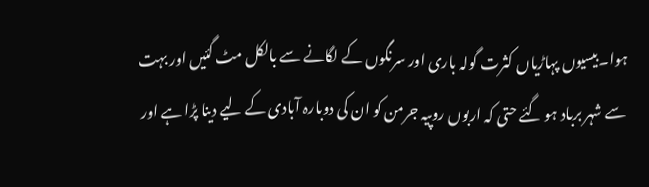ہوا۔بیسیوں پہاڑیاں کثرت گولہ باری اور سرنگوں کے لگانے سے بالکل مٹ گئیں اور بہت سے شہر برباد ہو گئے حتی کہ اربوں روپیہ جرمن کو ان کی دوبارہ آبادی کے لیے دینا پڑا ہے اور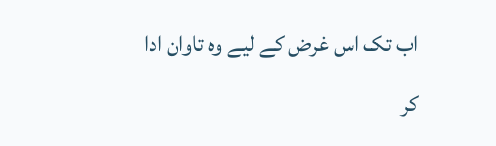اب تک اس غرض کے لیے وہ تاوان ادا کر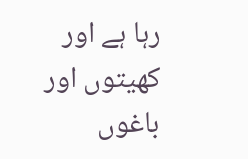رہا ہے اور کھیتوں اور باغوں